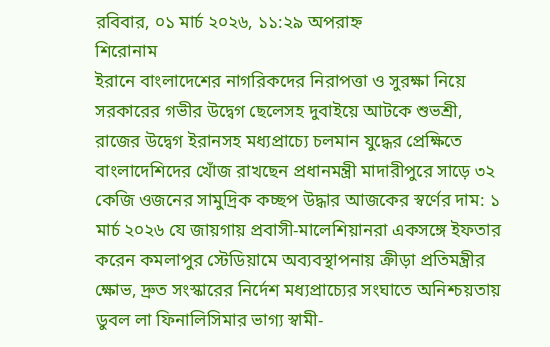রবিবার, ০১ মার্চ ২০২৬, ১১:২৯ অপরাহ্ন
শিরোনাম
ইরানে বাংলাদেশের নাগরিকদের নিরাপত্তা ও সুরক্ষা নিয়ে সরকারের গভীর উদ্বেগ ছেলেসহ দুবাইয়ে আটকে শুভশ্রী, রাজের উদ্বেগ ইরানসহ মধ্যপ্রাচ্যে চলমান যুদ্ধের প্রেক্ষিতে বাংলাদেশিদের খোঁজ রাখছেন প্রধানমন্ত্রী মাদারীপুরে সাড়ে ৩২ কেজি ওজনের সামুদ্রিক কচ্ছপ উদ্ধার আজকের স্বর্ণের দাম: ১ মার্চ ২০২৬ যে জায়গায় প্রবাসী-মালেশিয়ানরা একসঙ্গে ইফতার করেন কমলাপুর স্টেডিয়ামে অব্যবস্থাপনায় ক্রীড়া প্রতিমন্ত্রীর ক্ষোভ, দ্রুত সংস্কারের নির্দেশ মধ্যপ্রাচ্যের সংঘাতে অনিশ্চয়তায় ডুবল লা ফিনালিসিমার ভাগ্য স্বামী-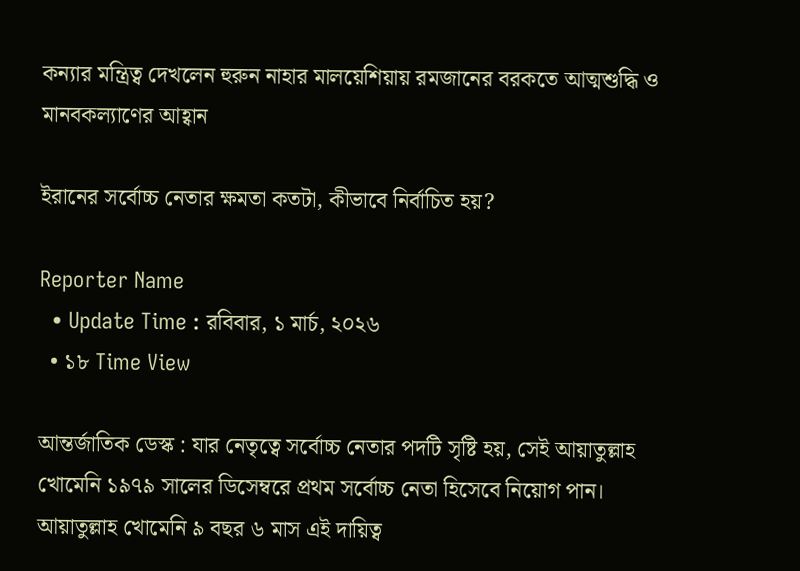কন্যার মন্ত্রিত্ব দেখলেন হুরুন নাহার মালয়েশিয়ায় রমজানের বরকতে আত্মশুদ্ধি ও মানবকল্যাণের আহ্বান

ইরানের সর্বোচ্চ নেতার ক্ষমতা কতটা, কীভাবে নির্বাচিত হয়?

Reporter Name
  • Update Time : রবিবার, ১ মার্চ, ২০২৬
  • ১৮ Time View

আন্তর্জাতিক ডেস্ক : যার নেতৃত্বে সর্বোচ্চ নেতার পদটি সৃষ্টি হয়, সেই আয়াতুল্লাহ খোমেনি ১৯৭৯ সালের ডিসেম্বরে প্রথম সর্বোচ্চ নেতা হিসেবে নিয়োগ পান। আয়াতুল্লাহ খোমেনি ৯ বছর ৬ মাস এই দায়িত্ব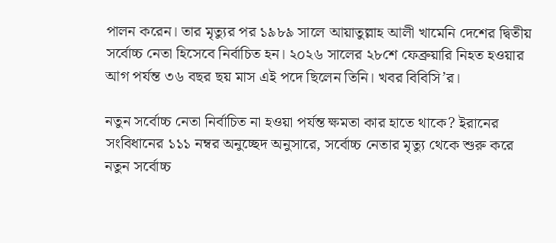পালন করেন। তার মৃত্যুর পর ১৯৮৯ সালে আয়াতুল্লাহ আলী খামেনি দেশের দ্বিতীয় সর্বোচ্চ নেতা হিসেবে নির্বাচিত হন। ২০২৬ সালের ২৮শে ফেব্রুয়ারি নিহত হওয়ার আগ পর্যন্ত ৩৬ বছর ছয় মাস এই পদে ছিলেন তিনি। খবর বিবিসি’র।

নতুন সর্বোচ্চ নেতা নির্বাচিত না হওয়া পর্যন্ত ক্ষমতা কার হাতে থাকে? ইরানের সংবিধানের ১১১ নম্বর অনুচ্ছেদ অনুসারে, সর্বোচ্চ নেতার মৃত্যু থেকে শুরু করে নতুন সর্বোচ্চ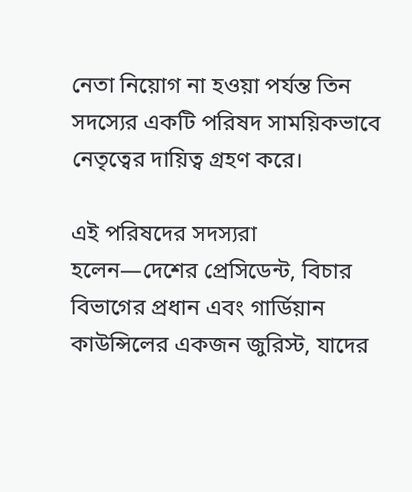নেতা নিয়োগ না হওয়া পর্যন্ত তিন সদস্যের একটি পরিষদ সাময়িকভাবে নেতৃত্বের দায়িত্ব গ্রহণ করে।

এই পরিষদের সদস্যরা হলেন—দেশের প্রেসিডেন্ট, বিচার বিভাগের প্রধান এবং গার্ডিয়ান কাউন্সিলের একজন জুরিস্ট, যাদের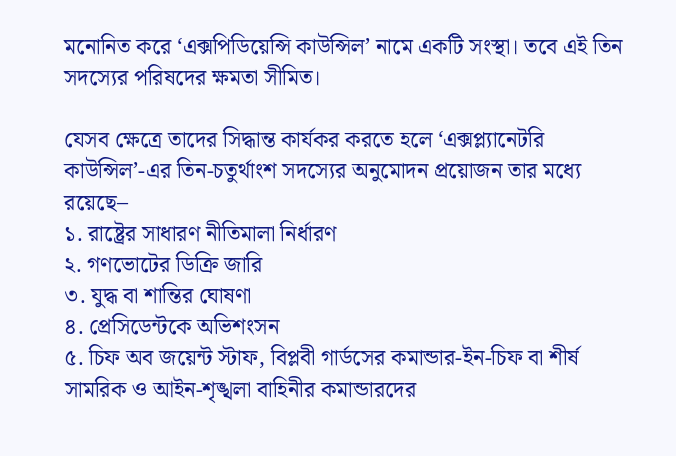মনোনিত করে ‘এক্সপিডিয়েন্সি কাউন্সিল’ নামে একটি সংস্থা। তবে এই তিন সদস্যের পরিষদের ক্ষমতা সীমিত।

যেসব ক্ষেত্রে তাদের সিদ্ধান্ত কার্যকর করতে হলে ‘এক্সপ্ল্যানেটরি কাউন্সিল’-এর তিন-চতুর্থাংশ সদস্যের অনুমোদন প্রয়োজন তার মধ্যে রয়েছে–
১. রাষ্ট্রের সাধারণ নীতিমালা নির্ধারণ
২. গণভোটের ডিক্রি জারি
৩. যুদ্ধ বা শান্তির ঘোষণা
৪. প্রেসিডেন্টকে অভিশংসন
৫. চিফ অব জয়েন্ট স্টাফ, বিপ্লবী গার্ডসের কমান্ডার-ইন-চিফ বা শীর্ষ সামরিক ও আইন-শৃঙ্খলা বাহিনীর কমান্ডারদের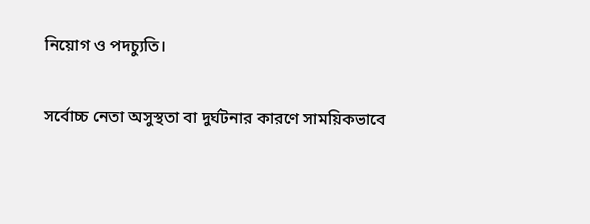নিয়োগ ও পদচ্যুতি।

সর্বোচ্চ নেতা অসুস্থতা বা দুর্ঘটনার কারণে সাময়িকভাবে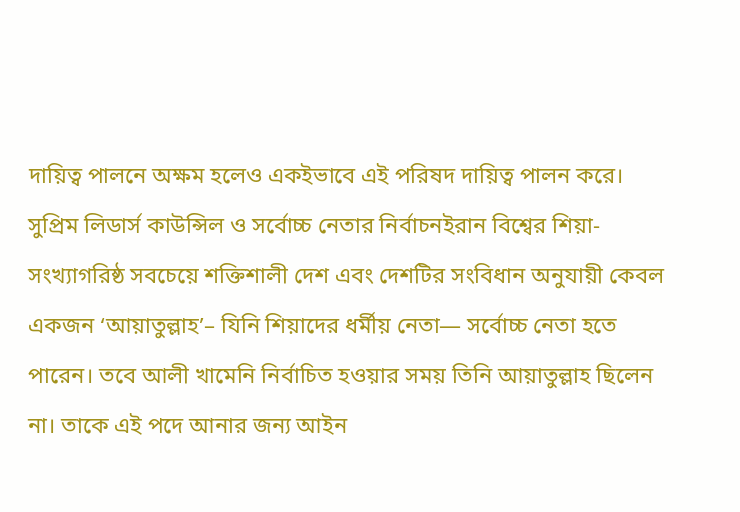দায়িত্ব পালনে অক্ষম হলেও একইভাবে এই পরিষদ দায়িত্ব পালন করে।
সুপ্রিম লিডার্স কাউন্সিল ও সর্বোচ্চ নেতার নির্বাচনইরান বিশ্বের শিয়া-সংখ্যাগরিষ্ঠ সবচেয়ে শক্তিশালী দেশ এবং দেশটির সংবিধান অনুযায়ী কেবল একজন ‘আয়াতুল্লাহ’– যিনি শিয়াদের ধর্মীয় নেতা— সর্বোচ্চ নেতা হতে পারেন। তবে আলী খামেনি নির্বাচিত হওয়ার সময় তিনি আয়াতুল্লাহ ছিলেন না। তাকে এই পদে আনার জন্য আইন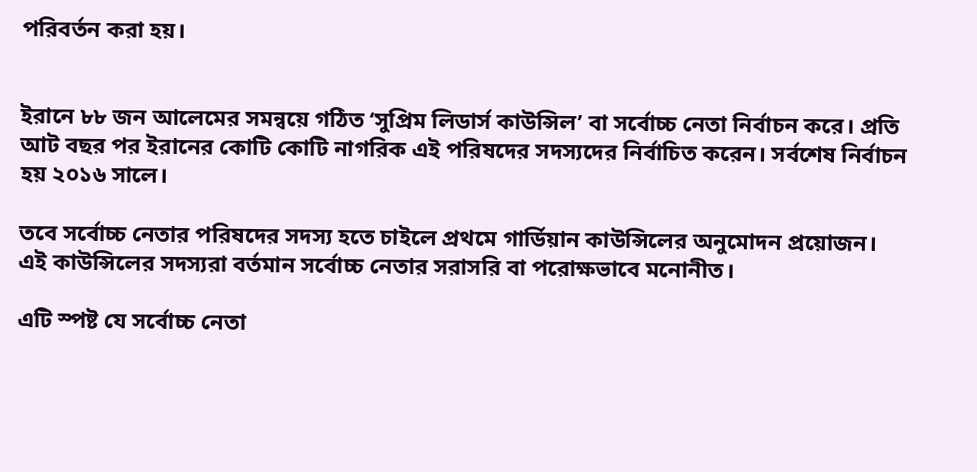পরিবর্তন করা হয়।


ইরানে ৮৮ জন আলেমের সমন্বয়ে গঠিত ‘সুপ্রিম লিডার্স কাউন্সিল’ বা সর্বোচ্চ নেতা নির্বাচন করে। প্রতি আট বছর পর ইরানের কোটি কোটি নাগরিক এই পরিষদের সদস্যদের নির্বাচিত করেন। সর্বশেষ নির্বাচন হয় ২০১৬ সালে।

তবে সর্বোচ্চ নেতার পরিষদের সদস্য হতে চাইলে প্রথমে গার্ডিয়ান কাউন্সিলের অনুমোদন প্রয়োজন। এই কাউন্সিলের সদস্যরা বর্তমান সর্বোচ্চ নেতার সরাসরি বা পরোক্ষভাবে মনোনীত।

এটি স্পষ্ট যে সর্বোচ্চ নেতা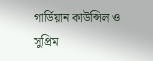গার্ডিয়ান কাউন্সিল ও সুপ্রিম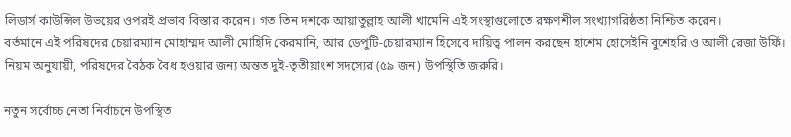লিডার্স কাউন্সিল উভয়ের ওপরই প্রভাব বিস্তার করেন। গত তিন দশকে আয়াতুল্লাহ আলী খামেনি এই সংস্থাগুলোতে রক্ষণশীল সংখ্যাগরিষ্ঠতা নিশ্চিত করেন।
বর্তমানে এই পরিষদের চেয়ারম্যান মোহাম্মদ আলী মোহিদি কেরমানি, আর ডেপুটি-চেয়ারম্যান হিসেবে দায়িত্ব পালন করছেন হাশেম হোসেইনি বুশেহরি ও আলী রেজা উর্ফি। নিয়ম অনুযায়ী, পরিষদের বৈঠক বৈধ হওয়ার জন্য অন্তত দুই-তৃতীয়াংশ সদস্যের (৫৯ জন) উপস্থিতি জরুরি।

নতুন সর্বোচ্চ নেতা নির্বাচনে উপস্থিত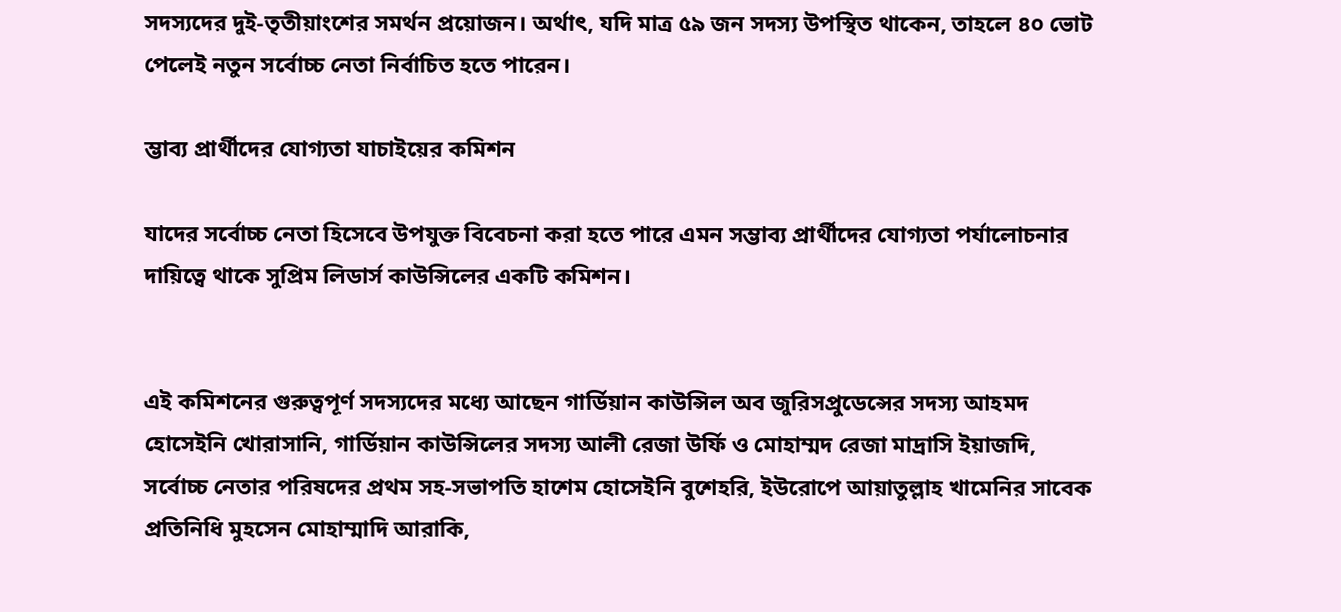সদস্যদের দুই-তৃতীয়াংশের সমর্থন প্রয়োজন। অর্থাৎ, যদি মাত্র ৫৯ জন সদস্য উপস্থিত থাকেন, তাহলে ৪০ ভোট পেলেই নতুন সর্বোচ্চ নেতা নির্বাচিত হতে পারেন।

ম্ভাব্য প্রার্থীদের যোগ্যতা যাচাইয়ের কমিশন

যাদের সর্বোচ্চ নেতা হিসেবে উপযুক্ত বিবেচনা করা হতে পারে এমন সম্ভাব্য প্রার্থীদের যোগ্যতা পর্যালোচনার দায়িত্বে থাকে সুপ্রিম লিডার্স কাউন্সিলের একটি কমিশন।


এই কমিশনের গুরুত্বপূর্ণ সদস্যদের মধ্যে আছেন গার্ডিয়ান কাউন্সিল অব জুরিসপ্রুডেন্সের সদস্য আহমদ হোসেইনি খোরাসানি, গার্ডিয়ান কাউন্সিলের সদস্য আলী রেজা উর্ফি ও মোহাম্মদ রেজা মাদ্রাসি ইয়াজদি, সর্বোচ্চ নেতার পরিষদের প্রথম সহ-সভাপতি হাশেম হোসেইনি বুশেহরি, ইউরোপে আয়াতুল্লাহ খামেনির সাবেক প্রতিনিধি মুহসেন মোহাম্মাদি আরাকি,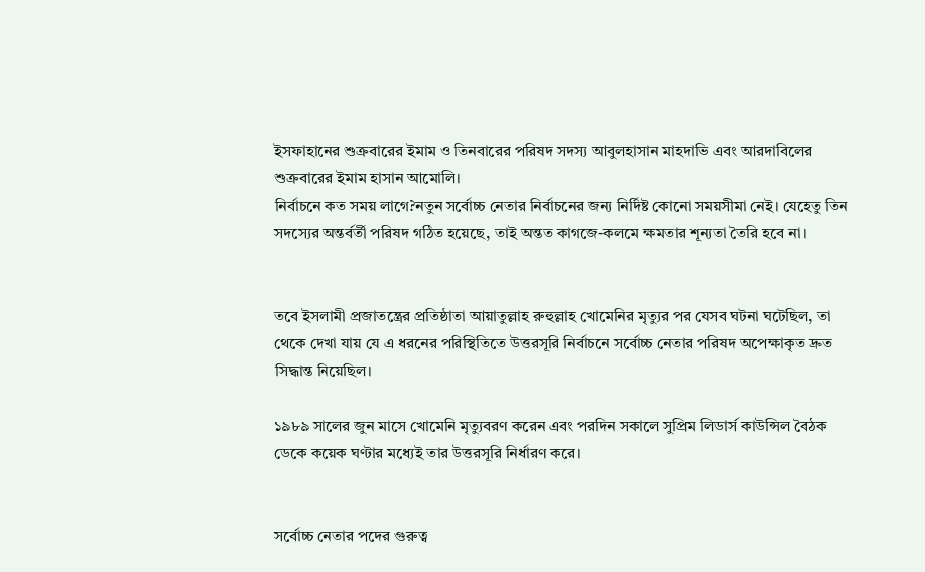ইসফাহানের শুক্রবারের ইমাম ও তিনবারের পরিষদ সদস্য আবুলহাসান মাহদাভি এবং আরদাবিলের শুক্রবারের ইমাম হাসান আমোলি।
নির্বাচনে কত সময় লাগে?নতুন সর্বোচ্চ নেতার নির্বাচনের জন্য নির্দিষ্ট কোনো সময়সীমা নেই। যেহেতু তিন সদস্যের অন্তর্বর্তী পরিষদ গঠিত হয়েছে, তাই অন্তত কাগজে-কলমে ক্ষমতার শূন্যতা তৈরি হবে না।


তবে ইসলামী প্রজাতন্ত্রের প্রতিষ্ঠাতা আয়াতুল্লাহ রুহুল্লাহ খোমেনির মৃত্যুর পর যেসব ঘটনা ঘটেছিল, তা থেকে দেখা যায় যে এ ধরনের পরিস্থিতিতে উত্তরসূরি নির্বাচনে সর্বোচ্চ নেতার পরিষদ অপেক্ষাকৃত দ্রুত সিদ্ধান্ত নিয়েছিল।

১৯৮৯ সালের জুন মাসে খোমেনি মৃত্যুবরণ করেন এবং পরদিন সকালে সুপ্রিম লিডার্স কাউন্সিল বৈঠক ডেকে কয়েক ঘণ্টার মধ্যেই তার উত্তরসূরি নির্ধারণ করে।


সর্বোচ্চ নেতার পদের গুরুত্ব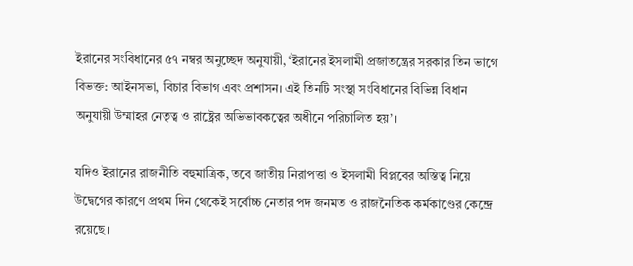ইরানের সংবিধানের ৫৭ নম্বর অনুচ্ছেদ অনুযায়ী, ‘ইরানের ইসলামী প্রজাতন্ত্রের সরকার তিন ভাগে বিভক্ত: আইনসভা, বিচার বিভাগ এবং প্রশাসন। এই তিনটি সংস্থা সংবিধানের বিভিন্ন বিধান অনুযায়ী উম্মাহর নেতৃত্ব ও রাষ্ট্রের অভিভাবকত্বের অধীনে পরিচালিত হয়’।

যদিও ইরানের রাজনীতি বহুমাত্রিক, তবে জাতীয় নিরাপত্তা ও ইসলামী বিপ্লবের অস্তিত্ব নিয়ে উদ্বেগের কারণে প্রথম দিন থেকেই সর্বোচ্চ নেতার পদ জনমত ও রাজনৈতিক কর্মকাণ্ডের কেন্দ্রে রয়েছে।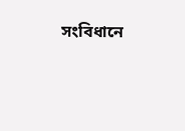সংবিধানে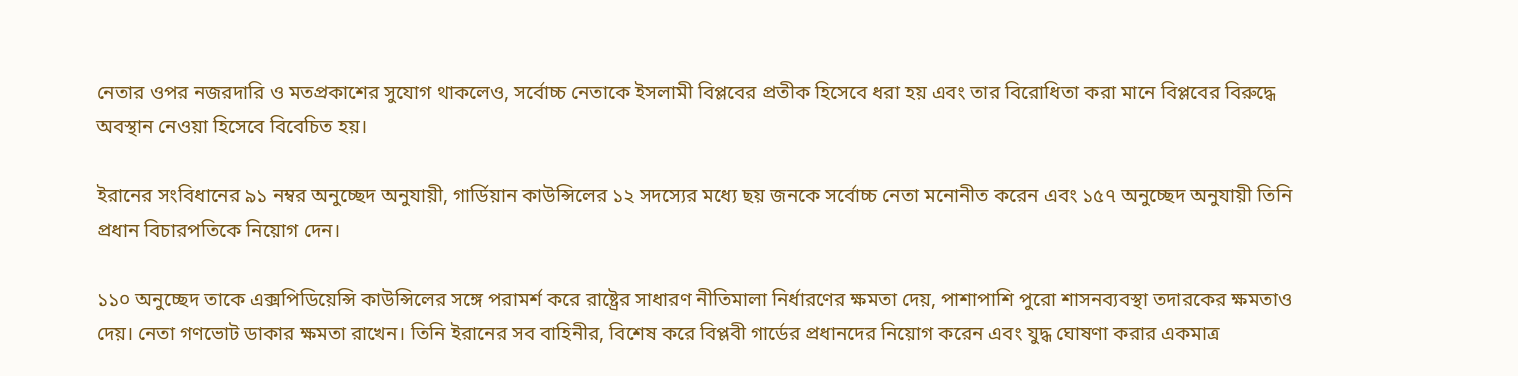নেতার ওপর নজরদারি ও মতপ্রকাশের সুযোগ থাকলেও, সর্বোচ্চ নেতাকে ইসলামী বিপ্লবের প্রতীক হিসেবে ধরা হয় এবং তার বিরোধিতা করা মানে বিপ্লবের বিরুদ্ধে অবস্থান নেওয়া হিসেবে বিবেচিত হয়।

ইরানের সংবিধানের ৯১ নম্বর অনুচ্ছেদ অনুযায়ী, গার্ডিয়ান কাউন্সিলের ১২ সদস্যের মধ্যে ছয় জনকে সর্বোচ্চ নেতা মনোনীত করেন এবং ১৫৭ অনুচ্ছেদ অনুযায়ী তিনি প্রধান বিচারপতিকে নিয়োগ দেন।

১১০ অনুচ্ছেদ তাকে এক্সপিডিয়েন্সি কাউন্সিলের সঙ্গে পরামর্শ করে রাষ্ট্রের সাধারণ নীতিমালা নির্ধারণের ক্ষমতা দেয়, পাশাপাশি পুরো শাসনব্যবস্থা তদারকের ক্ষমতাও দেয়। নেতা গণভোট ডাকার ক্ষমতা রাখেন। তিনি ইরানের সব বাহিনীর, বিশেষ করে বিপ্লবী গার্ডের প্রধানদের নিয়োগ করেন এবং যুদ্ধ ঘোষণা করার একমাত্র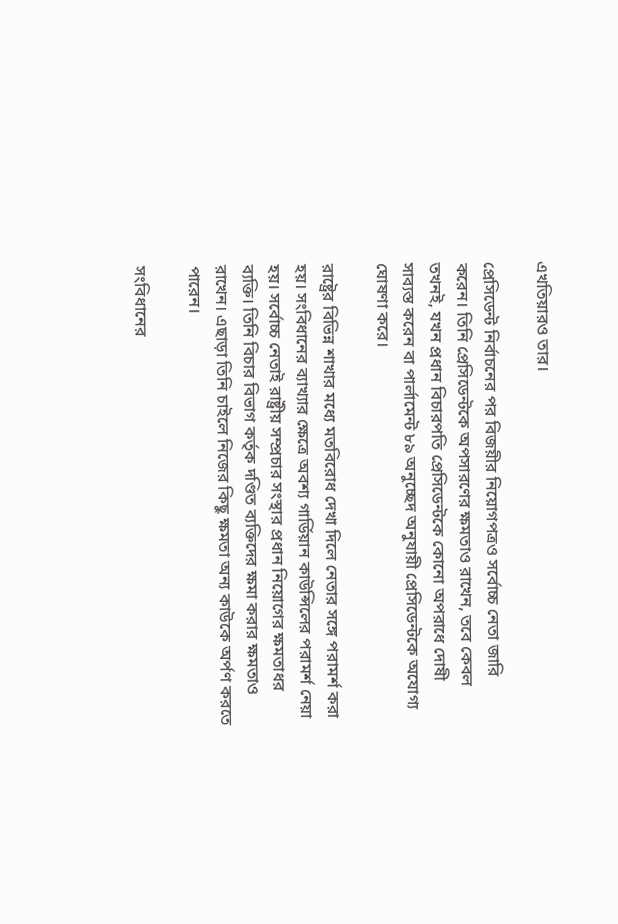এখতিয়ারও তার।

প্রেসিডেন্ট নির্বাচনের পর বিজয়ীর নিয়োগপত্রও সর্বোচ্চ নেতা জারি করেন। তিনি প্রেসিডেন্টকে অপসারণের ক্ষমতাও রাখেন, তবে কেবল তখনই, যখন প্রধান বিচারপতি প্রেসিডেন্টকে কোনো অপরাধে দোষী সাব্যস্ত করেন বা পার্লামেন্ট ৮৯ অনুচ্ছেদ অনুযায়ী প্রেসিডেন্টকে অযোগ্য ঘোষণা করে।

রাষ্ট্রের বিভিন্ন শাখার মধ্যে মতবিরোধ দেখা দিলে নেতার সঙ্গে পরামর্শ করা হয়। সংবিধানের ব্যাখ্যার ক্ষেত্রে অবশ্য গার্ডিয়ান কাউন্সিলের পরামর্শ নেয়া হয়। সর্বোচ্চ নেতাই রাষ্ট্রীয় সম্প্রচার সংস্থার প্রধান নিয়োগের ক্ষমতাধর ব্যক্তি। তিনি বিচার বিভাগ কর্তৃক দণ্ডিত ব্যক্তিদের ক্ষমা করার ক্ষমতাও রাখেন। এছাড়া তিনি চাইলে নিজের কিছু ক্ষমতা অন্য কাউকে অর্পণ করতে পারেন।

সংবিধানের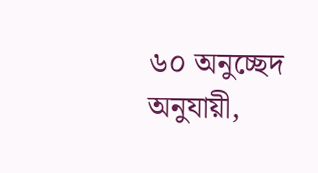৬০ অনুচ্ছেদ অনুযায়ী,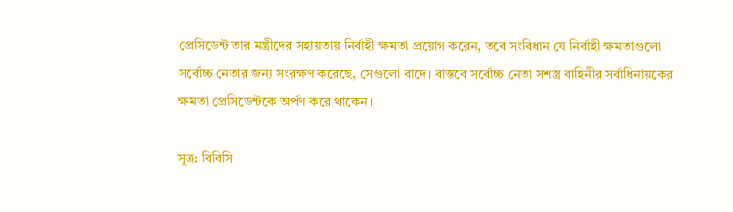প্রেসিডেন্ট তার মন্ত্রীদের সহায়তায় নির্বাহী ক্ষমতা প্রয়োগ করেন, তবে সংবিধান যে নির্বাহী ক্ষমতাগুলো সর্বোচ্চ নেতার জন্য সংরক্ষণ করেছে, সেগুলো বাদে। বাস্তবে সর্বোচ্চ নেতা সশস্ত্র বাহিনীর সর্বাধিনায়কের ক্ষমতা প্রেসিডেন্টকে অর্পণ করে থাকেন।

সূত্র: বিবিসি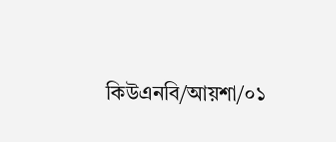কিউএনবি/আয়শা/০১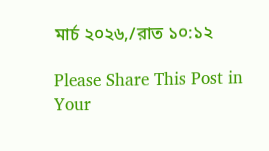মার্চ ২০২৬,/রাত ১০:১২

Please Share This Post in Your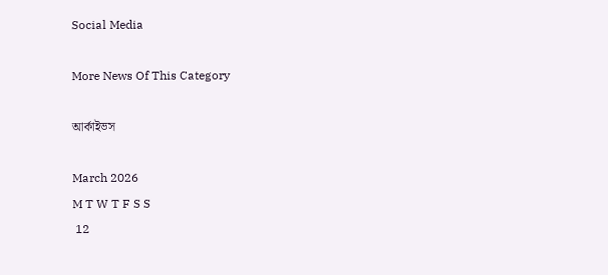Social Media

More News Of This Category

আর্কাইভস

March 2026
M T W T F S S
 12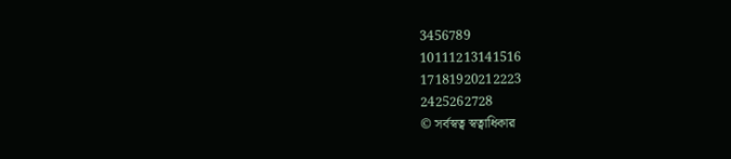3456789
10111213141516
17181920212223
2425262728
© সর্বস্বত্ব স্বত্বাধিকার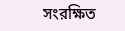সংরক্ষিত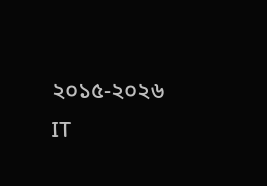২০১৫-২০২৬
IT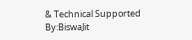& Technical Supported By:BiswaJit